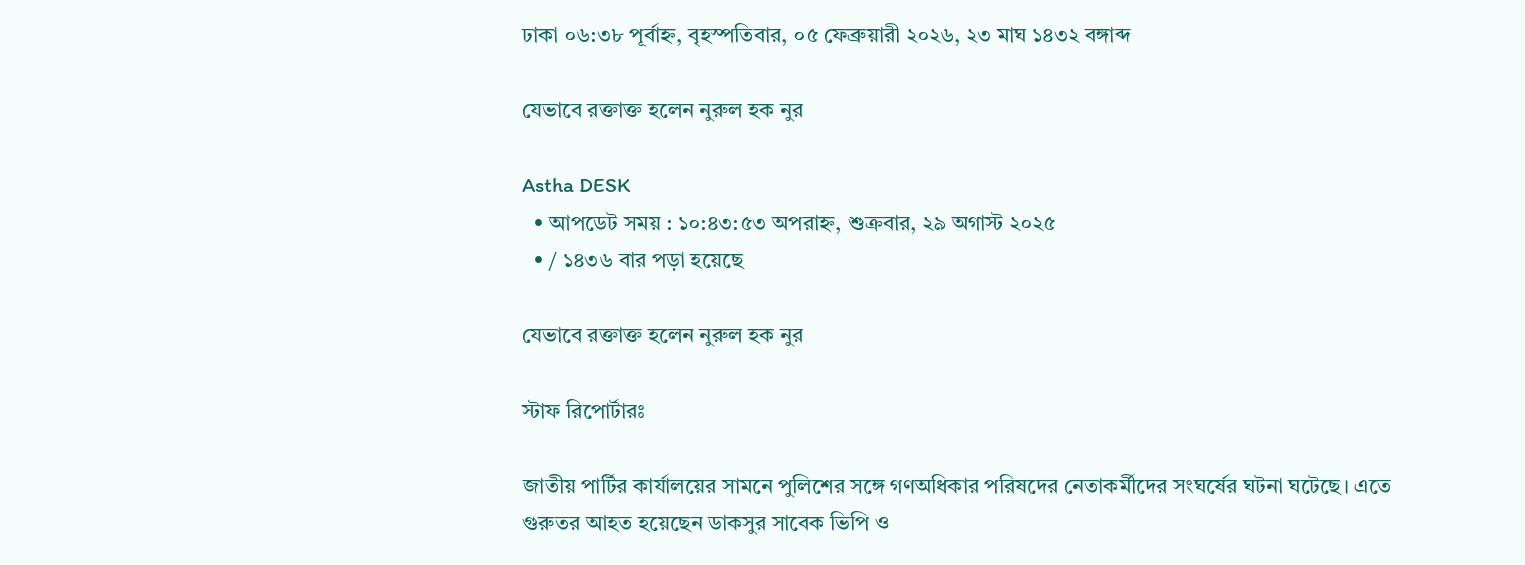ঢাকা ০৬:৩৮ পূর্বাহ্ন, বৃহস্পতিবার, ০৫ ফেব্রুয়ারী ২০২৬, ২৩ মাঘ ১৪৩২ বঙ্গাব্দ

যেভাবে রক্তাক্ত হলেন নুরুল হক নুর

Astha DESK
  • আপডেট সময় : ১০:৪৩:৫৩ অপরাহ্ন, শুক্রবার, ২৯ অগাস্ট ২০২৫
  • / ১৪৩৬ বার পড়া হয়েছে

যেভাবে রক্তাক্ত হলেন নুরুল হক নুর

স্টাফ রিপোর্টারঃ

জাতীয় পার্টির কার্যালয়ের সামনে পুলিশের সঙ্গে গণঅধিকার পরিষদের নেতাকর্মীদের সংঘর্ষের ঘটনা ঘটেছে। এতে গুরুতর আহত হয়েছেন ডাকসুর সাবেক ভিপি ও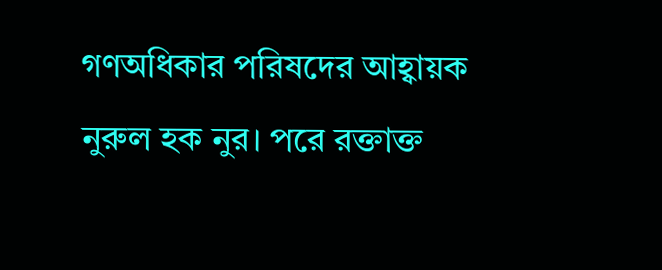গণঅধিকার পরিষদের আহ্বায়ক নুরুল হক নুর। পরে রক্তাক্ত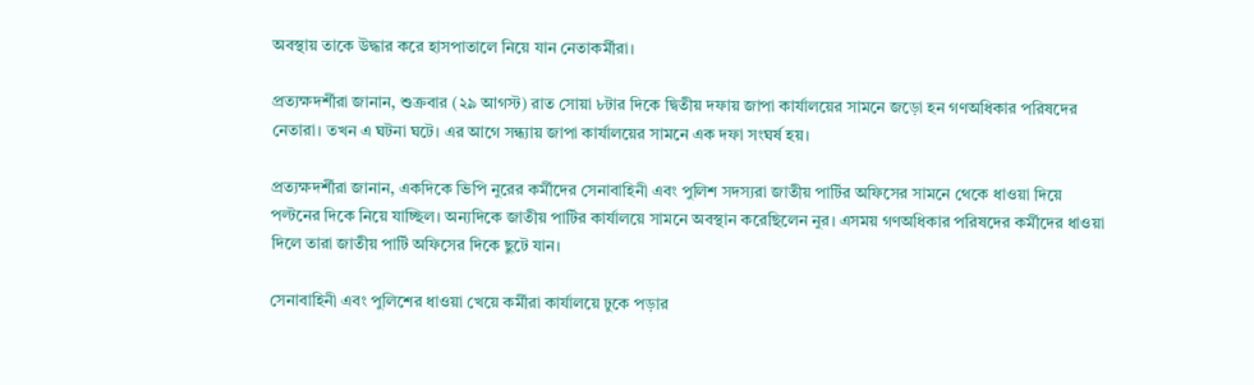অবস্থায় তাকে উদ্ধার করে হাসপাতালে নিয়ে যান নেতাকর্মীরা।

প্রত্যক্ষদর্শীরা জানান, শুক্রবার (২৯ আগস্ট) রাত সোয়া ৮টার দিকে দ্বিতীয় দফায় জাপা কার্যালয়ের সামনে জড়ো হন গণঅধিকার পরিষদের নেতারা। তখন এ ঘটনা ঘটে। এর আগে সন্ধ্যায় জাপা কার্যালয়ের সামনে এক দফা সংঘর্ষ হয়।

প্রত্যক্ষদর্শীরা জানান, একদিকে ভিপি নুরের কর্মীদের সেনাবাহিনী এবং পুলিশ সদস্যরা জাতীয় পার্টির অফিসের সামনে থেকে ধাওয়া দিয়ে পল্টনের দিকে নিয়ে যাচ্ছিল। অন্যদিকে জাতীয় পার্টির কার্যালয়ে সামনে অবস্থান করেছিলেন নুর। এসময় গণঅধিকার পরিষদের কর্মীদের ধাওয়া দিলে তারা জাতীয় পার্টি অফিসের দিকে ছুটে যান।

সেনাবাহিনী এবং পুলিশের ধাওয়া খেয়ে কর্মীরা কার্যালয়ে ঢুকে পড়ার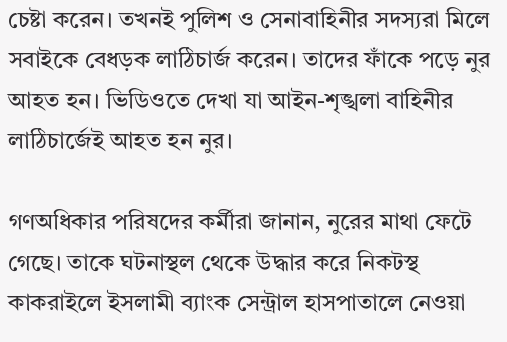চেষ্টা করেন। তখনই পুলিশ ও সেনাবাহিনীর সদস্যরা মিলে সবাইকে বেধড়ক লাঠিচার্জ করেন। তাদের ফাঁকে পড়ে নুর আহত হন। ভিডিওতে দেখা যা আইন-শৃঙ্খলা বাহিনীর লাঠিচার্জেই আহত হন নুর।

গণঅধিকার পরিষদের কর্মীরা জানান, নুরের মাথা ফেটে গেছে। তাকে ঘটনাস্থল থেকে উদ্ধার করে নিকটস্থ কাকরাইলে ইসলামী ব্যাংক সেন্ট্রাল হাসপাতালে নেওয়া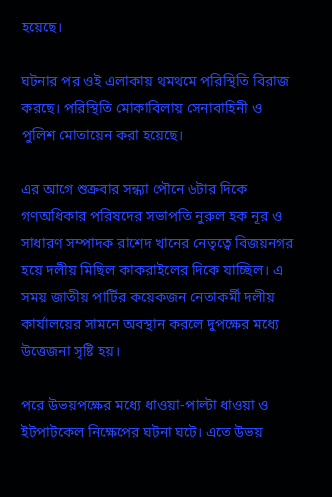হয়েছে।

ঘটনার পর ওই এলাকায় থমথমে পরিস্থিতি বিরাজ করছে। পরিস্থিতি মোকাবিলায় সেনাবাহিনী ও পুলিশ মোতায়েন করা হয়েছে।

এর আগে শুক্রবার সন্ধ্যা পৌনে ৬টার দিকে গণঅধিকার পরিষদের সভাপতি নুরুল হক নূর ও সাধারণ সম্পাদক রাশেদ খানের নেতৃত্বে বিজয়নগর হয়ে দলীয় মিছিল কাকরাইলের দিকে যাচ্ছিল। এ সময় জাতীয় পার্টির কয়েকজন নেতাকর্মী দলীয় কার্যালয়ের সামনে অবস্থান করলে দুপক্ষের মধ্যে উত্তেজনা সৃষ্টি হয়।

পরে উভয়পক্ষের মধ্যে ধাওয়া-পাল্টা ধাওয়া ও ইটপাটকেল নিক্ষেপের ঘটনা ঘটে। এতে উভয়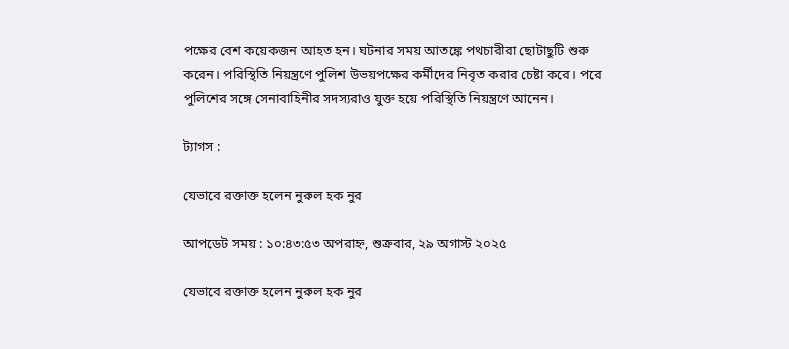পক্ষের বেশ কয়েকজন আহত হন। ঘটনার সময় আতঙ্কে পথচারীরা ছোটাছুটি শুরু করেন। পরিস্থিতি নিয়ন্ত্রণে পুলিশ উভয়পক্ষের কর্মীদের নিবৃত করার চেষ্টা করে। পরে পুলিশের সঙ্গে সেনাবাহিনীর সদস্যরাও যুক্ত হয়ে পরিস্থিতি নিয়ন্ত্রণে আনেন।

ট্যাগস :

যেভাবে রক্তাক্ত হলেন নুরুল হক নুর

আপডেট সময় : ১০:৪৩:৫৩ অপরাহ্ন, শুক্রবার, ২৯ অগাস্ট ২০২৫

যেভাবে রক্তাক্ত হলেন নুরুল হক নুর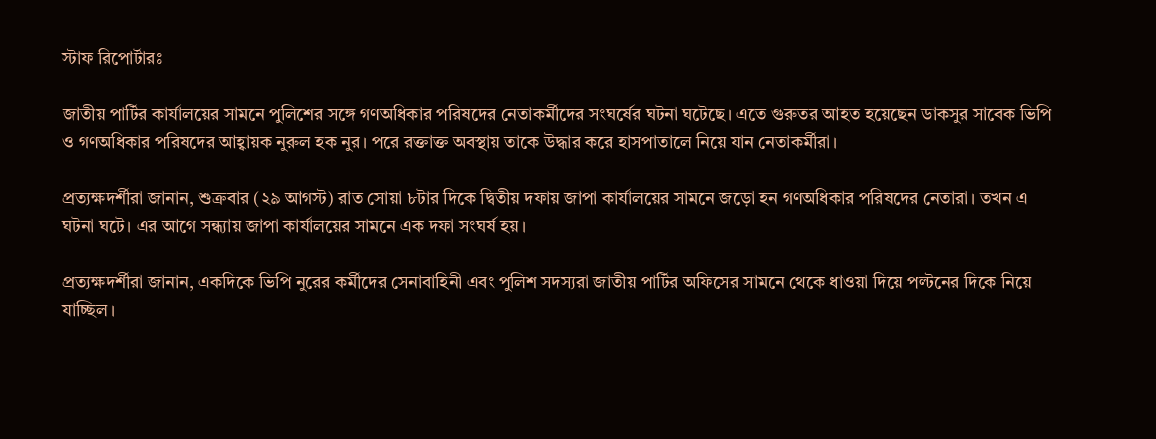স্টাফ রিপোর্টারঃ

জাতীয় পার্টির কার্যালয়ের সামনে পুলিশের সঙ্গে গণঅধিকার পরিষদের নেতাকর্মীদের সংঘর্ষের ঘটনা ঘটেছে। এতে গুরুতর আহত হয়েছেন ডাকসুর সাবেক ভিপি ও গণঅধিকার পরিষদের আহ্বায়ক নুরুল হক নুর। পরে রক্তাক্ত অবস্থায় তাকে উদ্ধার করে হাসপাতালে নিয়ে যান নেতাকর্মীরা।

প্রত্যক্ষদর্শীরা জানান, শুক্রবার (২৯ আগস্ট) রাত সোয়া ৮টার দিকে দ্বিতীয় দফায় জাপা কার্যালয়ের সামনে জড়ো হন গণঅধিকার পরিষদের নেতারা। তখন এ ঘটনা ঘটে। এর আগে সন্ধ্যায় জাপা কার্যালয়ের সামনে এক দফা সংঘর্ষ হয়।

প্রত্যক্ষদর্শীরা জানান, একদিকে ভিপি নুরের কর্মীদের সেনাবাহিনী এবং পুলিশ সদস্যরা জাতীয় পার্টির অফিসের সামনে থেকে ধাওয়া দিয়ে পল্টনের দিকে নিয়ে যাচ্ছিল।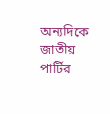অন্যদিকে জাতীয় পার্টির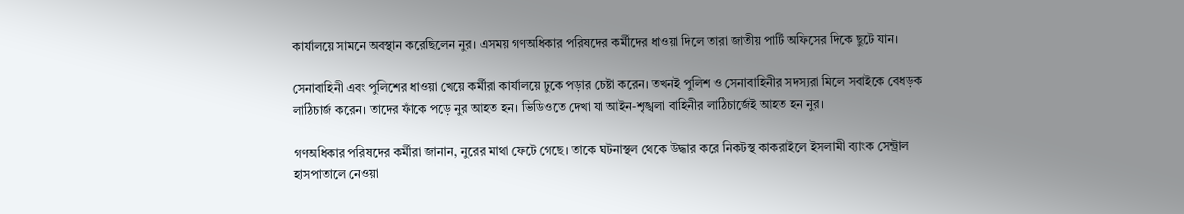কার্যালয়ে সামনে অবস্থান করেছিলেন নুর। এসময় গণঅধিকার পরিষদের কর্মীদের ধাওয়া দিলে তারা জাতীয় পার্টি অফিসের দিকে ছুটে যান।

সেনাবাহিনী এবং পুলিশের ধাওয়া খেয়ে কর্মীরা কার্যালয়ে ঢুকে পড়ার চেষ্টা করেন। তখনই পুলিশ ও সেনাবাহিনীর সদস্যরা মিলে সবাইকে বেধড়ক লাঠিচার্জ করেন। তাদের ফাঁকে পড়ে নুর আহত হন। ভিডিওতে দেখা যা আইন-শৃঙ্খলা বাহিনীর লাঠিচার্জেই আহত হন নুর।

গণঅধিকার পরিষদের কর্মীরা জানান, নুরের মাথা ফেটে গেছে। তাকে ঘটনাস্থল থেকে উদ্ধার করে নিকটস্থ কাকরাইলে ইসলামী ব্যাংক সেন্ট্রাল হাসপাতালে নেওয়া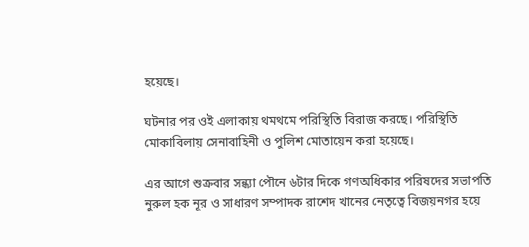হয়েছে।

ঘটনার পর ওই এলাকায় থমথমে পরিস্থিতি বিরাজ করছে। পরিস্থিতি মোকাবিলায় সেনাবাহিনী ও পুলিশ মোতায়েন করা হয়েছে।

এর আগে শুক্রবার সন্ধ্যা পৌনে ৬টার দিকে গণঅধিকার পরিষদের সভাপতি নুরুল হক নূর ও সাধারণ সম্পাদক রাশেদ খানের নেতৃত্বে বিজয়নগর হয়ে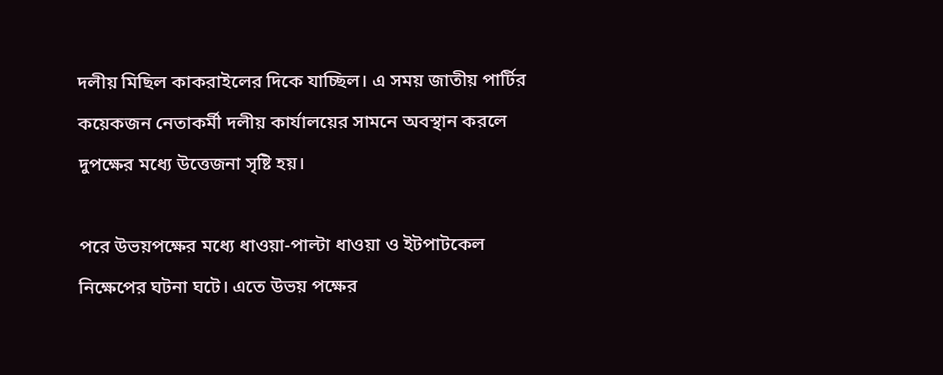দলীয় মিছিল কাকরাইলের দিকে যাচ্ছিল। এ সময় জাতীয় পার্টির কয়েকজন নেতাকর্মী দলীয় কার্যালয়ের সামনে অবস্থান করলে দুপক্ষের মধ্যে উত্তেজনা সৃষ্টি হয়।

পরে উভয়পক্ষের মধ্যে ধাওয়া-পাল্টা ধাওয়া ও ইটপাটকেল নিক্ষেপের ঘটনা ঘটে। এতে উভয় পক্ষের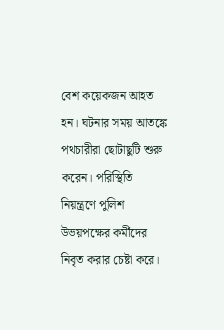বেশ কয়েকজন আহত হন। ঘটনার সময় আতঙ্কে পথচারীরা ছোটাছুটি শুরু করেন। পরিস্থিতি নিয়ন্ত্রণে পুলিশ উভয়পক্ষের কর্মীদের নিবৃত করার চেষ্টা করে।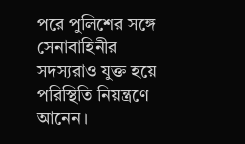পরে পুলিশের সঙ্গে সেনাবাহিনীর সদস্যরাও যুক্ত হয়ে পরিস্থিতি নিয়ন্ত্রণে আনেন।